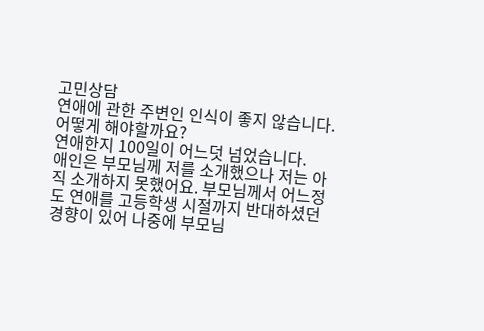고민상담
연애에 관한 주변인 인식이 좋지 않습니다. 어떻게 해야할까요?
연애한지 100일이 어느덧 넘었습니다.
애인은 부모님께 저를 소개했으나 저는 아직 소개하지 못했어요. 부모님께서 어느정도 연애를 고등학생 시절까지 반대하셨던 경향이 있어 나중에 부모님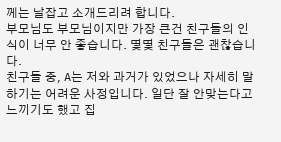께는 날잡고 소개드리려 합니다.
부모님도 부모님이지만 가장 큰건 친구들의 인식이 너무 안 좋습니다. 몇몇 친구들은 괜찮습니다.
친구들 중, A는 저와 과거가 있었으나 자세히 말하기는 어려운 사정입니다. 일단 잘 안맞는다고 느끼기도 했고 집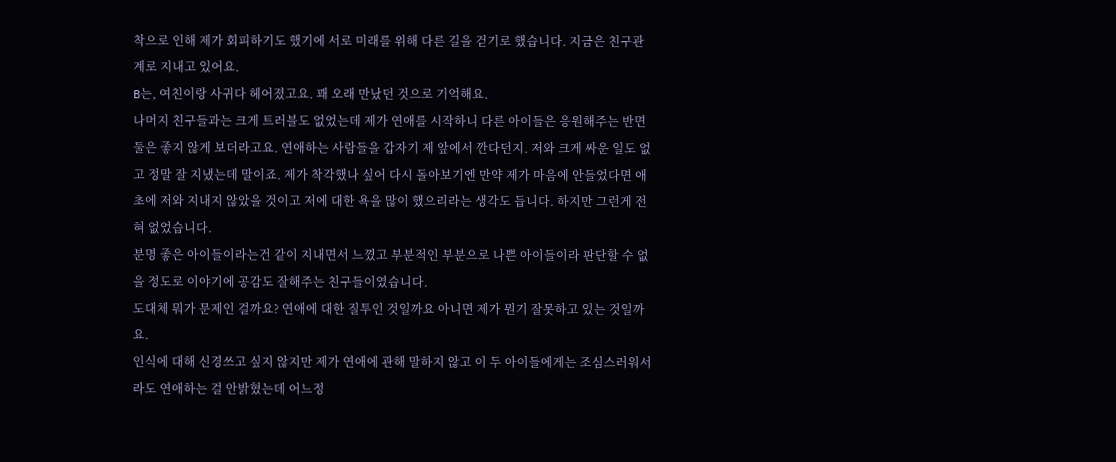착으로 인해 제가 회피하기도 했기에 서로 미래를 위해 다른 길을 걷기로 했습니다. 지금은 친구관계로 지내고 있어요.
B는, 여친이랑 사귀다 헤어졌고요. 꽤 오래 만났던 것으로 기억해요.
나머지 친구들과는 크게 트러블도 없었는데 제가 연애를 시작하니 다른 아이들은 응원해주는 반면 둘은 좋지 않게 보더라고요. 연애하는 사람들을 갑자기 제 앞에서 깐다던지. 저와 크게 싸운 일도 없고 정말 잘 지냈는데 말이죠. 제가 착각했나 싶어 다시 돌아보기엔 만약 제가 마음에 안들었다면 애초에 저와 지내지 않았을 것이고 저에 대한 욕을 많이 했으리라는 생각도 듭니다. 하지만 그런게 전혀 없었습니다.
분명 좋은 아이들이라는건 같이 지내면서 느꼈고 부분적인 부분으로 나쁜 아이들이라 판단할 수 없을 정도로 이야기에 공감도 잘해주는 친구들이였습니다.
도대체 뭐가 문제인 걸까요? 연애에 대한 질투인 것일까요 아니면 제가 뭔기 잘못하고 있는 것일까요.
인식에 대해 신경쓰고 싶지 않지만 제가 연애에 관해 말하지 않고 이 두 아이들에게는 조심스러워서라도 연애하는 걸 안밝혔는데 어느정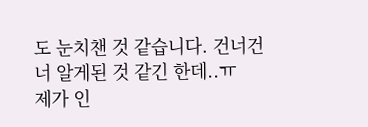도 눈치챈 것 같습니다. 건너건너 알게된 것 같긴 한데..ㅠ
제가 인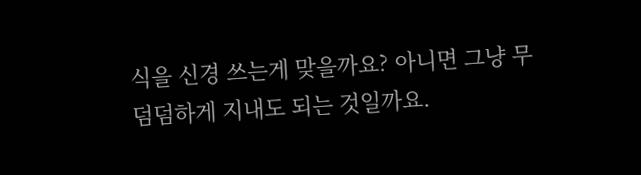식을 신경 쓰는게 맞을까요? 아니면 그냥 무덤덤하게 지내도 되는 것일까요.